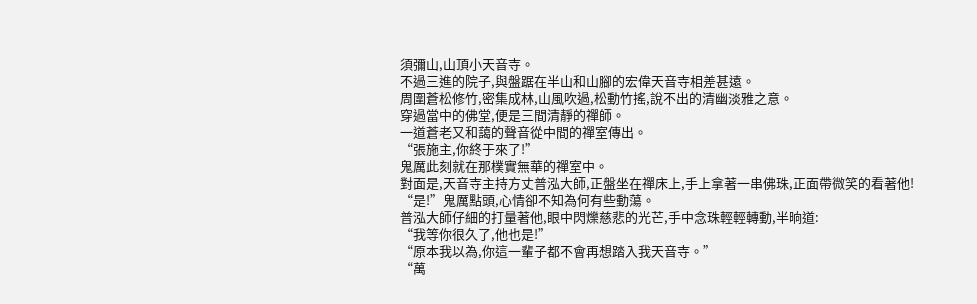須彌山,山頂小天音寺。
不過三進的院子,與盤踞在半山和山腳的宏偉天音寺相差甚遠。
周圍蒼松修竹,密集成林,山風吹過,松動竹搖,說不出的清幽淡雅之意。
穿過當中的佛堂,便是三間清靜的禪師。
一道蒼老又和藹的聲音從中間的禪室傳出。
“張施主,你終于來了!”
鬼厲此刻就在那樸實無華的禪室中。
對面是,天音寺主持方丈普泓大師,正盤坐在禪床上,手上拿著一串佛珠,正面帶微笑的看著他!
“是!”鬼厲點頭,心情卻不知為何有些動蕩。
普泓大師仔細的打量著他,眼中閃爍慈悲的光芒,手中念珠輕輕轉動,半晌道:
“我等你很久了,他也是!”
“原本我以為,你這一輩子都不會再想踏入我天音寺。”
“萬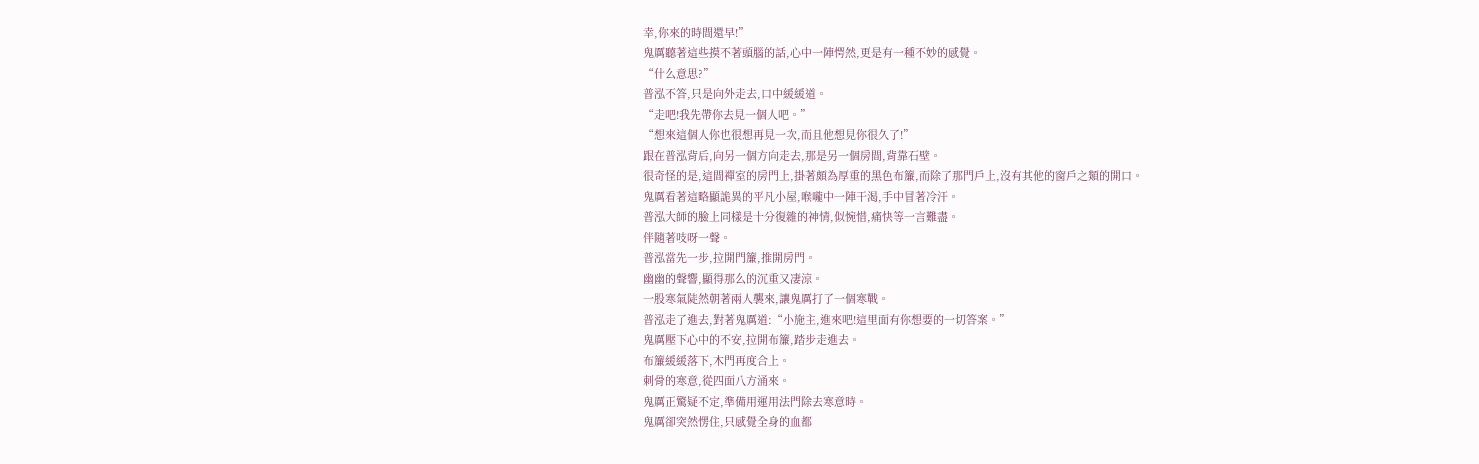幸,你來的時間還早!”
鬼厲聽著這些摸不著頭腦的話,心中一陣愕然,更是有一種不妙的感覺。
“什么意思?”
普泓不答,只是向外走去,口中緩緩道。
“走吧!我先帶你去見一個人吧。”
“想來這個人你也很想再見一次,而且他想見你很久了!”
跟在普泓背后,向另一個方向走去,那是另一個房間,背靠石壁。
很奇怪的是,這間禪室的房門上,掛著頗為厚重的黑色布簾,而除了那門戶上,沒有其他的窗戶之類的開口。
鬼厲看著這略顯詭異的平凡小屋,喉嚨中一陣干渴,手中冒著冷汗。
普泓大師的臉上同樣是十分復雜的神情,似惋惜,痛快等一言難盡。
伴隨著吱呀一聲。
普泓當先一步,拉開門簾,推開房門。
幽幽的聲響,顯得那么的沉重又凄涼。
一股寒氣陡然朝著兩人襲來,讓鬼厲打了一個寒戰。
普泓走了進去,對著鬼厲道:“小施主,進來吧!這里面有你想要的一切答案。”
鬼厲壓下心中的不安,拉開布簾,踏步走進去。
布簾緩緩落下,木門再度合上。
刺骨的寒意,從四面八方涌來。
鬼厲正驚疑不定,準備用運用法門除去寒意時。
鬼厲卻突然愣住,只感覺全身的血都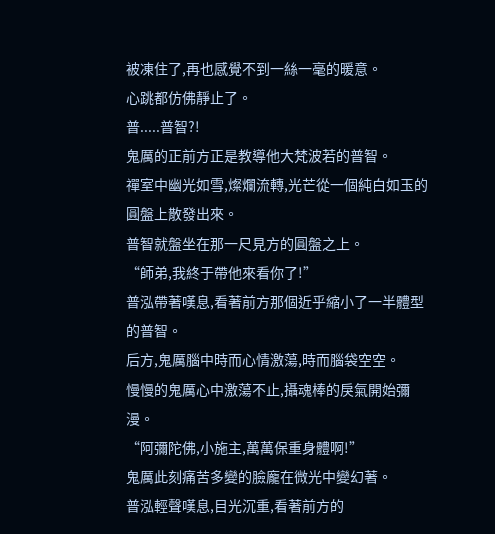被凍住了,再也感覺不到一絲一毫的暖意。
心跳都仿佛靜止了。
普.....普智?!
鬼厲的正前方正是教導他大梵波若的普智。
禪室中幽光如雪,燦爛流轉,光芒從一個純白如玉的圓盤上散發出來。
普智就盤坐在那一尺見方的圓盤之上。
“師弟,我終于帶他來看你了!”
普泓帶著嘆息,看著前方那個近乎縮小了一半體型的普智。
后方,鬼厲腦中時而心情激蕩,時而腦袋空空。
慢慢的鬼厲心中激蕩不止,攝魂棒的戾氣開始彌漫。
“阿彌陀佛,小施主,萬萬保重身體啊!”
鬼厲此刻痛苦多變的臉龐在微光中變幻著。
普泓輕聲嘆息,目光沉重,看著前方的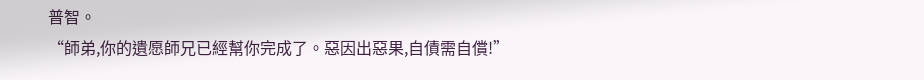普智。
“師弟,你的遺愿師兄已經幫你完成了。惡因出惡果,自債需自償!”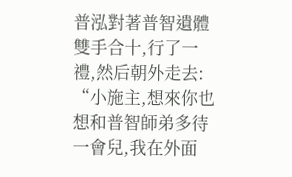普泓對著普智遺體雙手合十,行了一禮,然后朝外走去:
“小施主,想來你也想和普智師弟多待一會兒,我在外面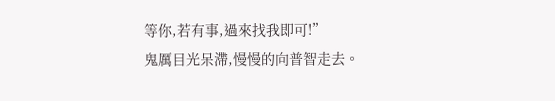等你,若有事,過來找我即可!”
鬼厲目光呆滯,慢慢的向普智走去。